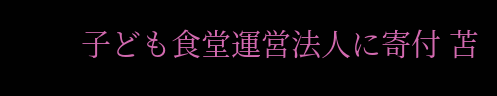子ども食堂運営法人に寄付 苫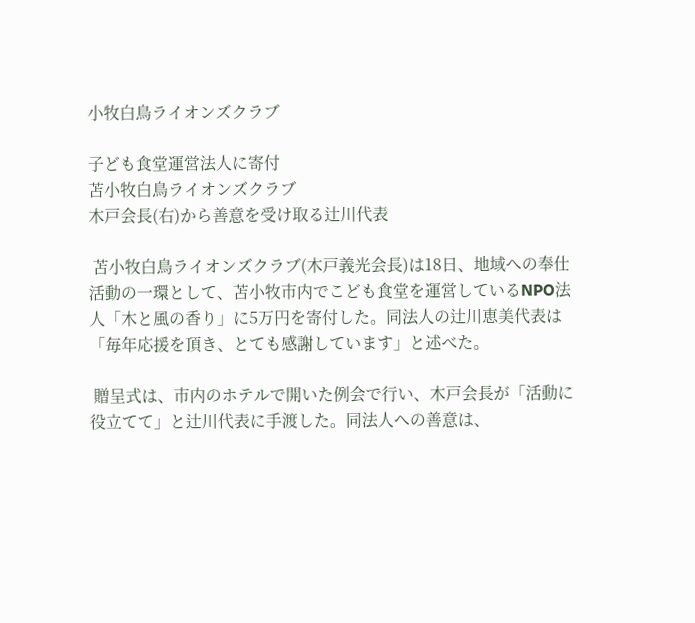小牧白鳥ライオンズクラブ

子ども食堂運営法人に寄付
苫小牧白鳥ライオンズクラブ
木戸会長(右)から善意を受け取る辻川代表

 苫小牧白鳥ライオンズクラブ(木戸義光会長)は18日、地域への奉仕活動の一環として、苫小牧市内でこども食堂を運営しているNPO法人「木と風の香り」に5万円を寄付した。同法人の辻川恵美代表は「毎年応援を頂き、とても感謝しています」と述べた。

 贈呈式は、市内のホテルで開いた例会で行い、木戸会長が「活動に役立てて」と辻川代表に手渡した。同法人への善意は、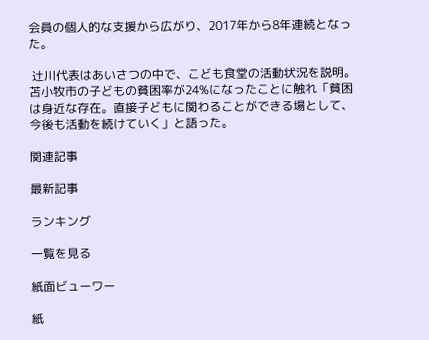会員の個人的な支援から広がり、2017年から8年連続となった。

 辻川代表はあいさつの中で、こども食堂の活動状況を説明。苫小牧市の子どもの貧困率が24%になったことに触れ「貧困は身近な存在。直接子どもに関わることができる場として、今後も活動を続けていく」と語った。

関連記事

最新記事

ランキング

一覧を見る

紙面ビューワー

紙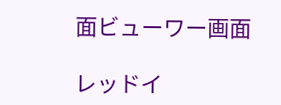面ビューワー画面

レッドイ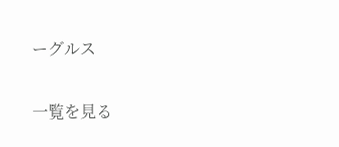ーグルス

一覧を見る